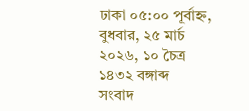ঢাকা ০৫:০০ পূর্বাহ্ন, বুধবার, ২৫ মার্চ ২০২৬, ১০ চৈত্র ১৪৩২ বঙ্গাব্দ
সংবাদ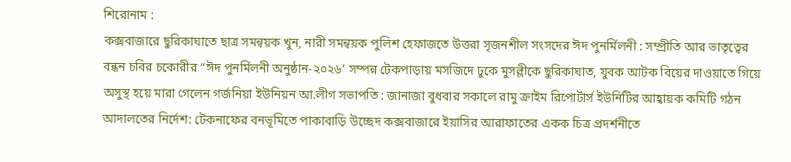শিরোনাম :
কক্সবাজারে ছুরিকাঘাতে ছাত্র সমন্বয়ক খুন, নারী সমন্বয়ক পুলিশ হেফাজতে উত্তরা সৃজনশীল সংসদের ঈদ পুনর্মিলনী : সম্প্রীতি আর ভাতৃত্বের বন্ধন চবির চকোরীর “ঈদ পুনর্মিলনী অনুষ্ঠান-২০২৬’ সম্পন্ন টেকপাড়ায় মসজিদে ঢুকে মুসল্লীকে ছুরিকাঘাত, যুবক আটক বিয়ের দাওয়াতে গিয়ে অসুস্থ হয়ে মারা গেলেন গর্জনিয়া ইউনিয়ন আ.লীগ সভাপতি : জানাজা বুধবার সকালে রামু ক্রাইম রিপোর্টার্স ইউনিটির আহ্বায়ক কমিটি গঠন আদালতের নির্দেশ: টেকনাফের বনভূমিতে পাকাবাড়ি উচ্ছেদ কক্সবাজারে ইয়াসির আরাফাতের একক চিত্র প্রদর্শনীতে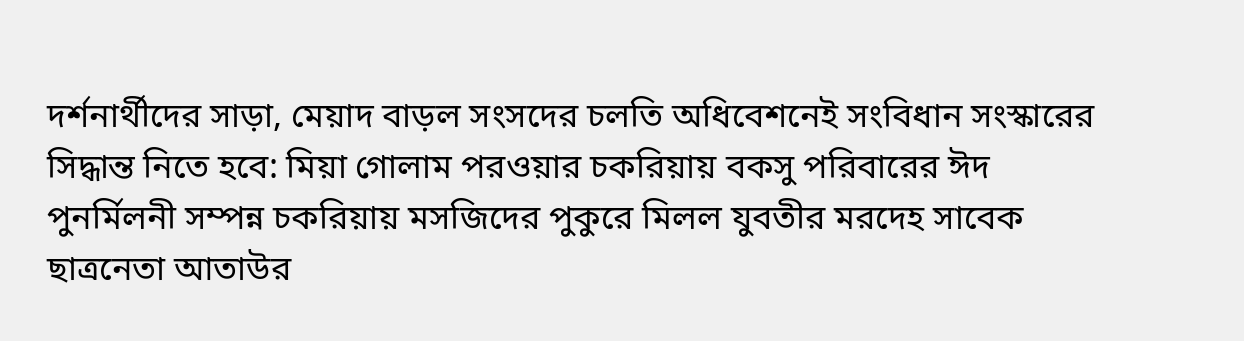দর্শনার্থীদের সাড়া, মেয়াদ বাড়ল সংসদের চলতি অধিবেশনেই সংবিধান সংস্কারের সিদ্ধান্ত নিতে হবে: মিয়া গোলাম পরওয়ার চকরিয়ায় বকসু পরিবারের ঈদ পুনর্মিলনী সম্পন্ন চকরিয়ায় মসজিদের পুকুরে মিলল যুবতীর মরদেহ সাবেক ছাত্রনেতা আতাউর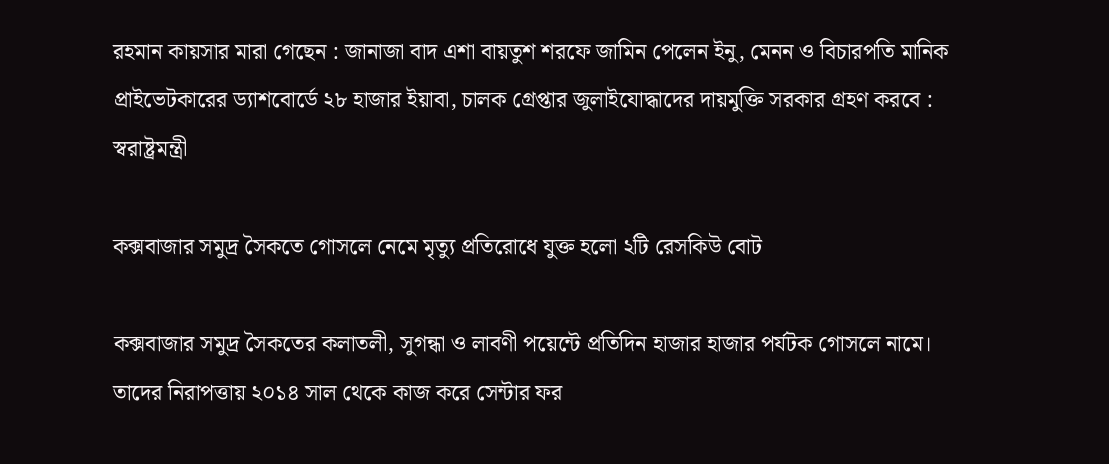রহমান কায়সার মারা গেছেন : জানাজা বাদ এশা বায়তুশ শরফে জামিন পেলেন ইনু, মেনন ও বিচারপতি মানিক প্রাইভেটকারের ড্যাশবোর্ডে ২৮ হাজার ইয়াবা, চালক গ্রেপ্তার জুলাইযোদ্ধাদের দায়মুক্তি সরকার গ্রহণ করবে : স্বরাষ্ট্রমন্ত্রী

কক্সবাজার সমুদ্র সৈকতে গোসলে নেমে মৃত্যু প্রতিরোধে যুক্ত হলো ২টি রেসকিউ বোট

কক্সবাজার সমুদ্র সৈকতের কলাতলী, সুগন্ধা ও লাবণী পয়েন্টে প্রতিদিন হাজার হাজার পর্যটক গোসলে নামে। তাদের নিরাপত্তায় ২০১৪ সাল থেকে কাজ করে সেন্টার ফর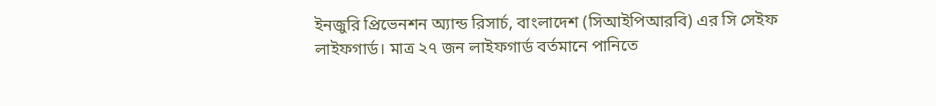ইনজুরি প্রিভেনশন অ্যান্ড রিসার্চ, বাংলাদেশ (সিআইপিআরবি) এর সি সেইফ লাইফগার্ড। মাত্র ২৭ জন লাইফগার্ড বর্তমানে পানিতে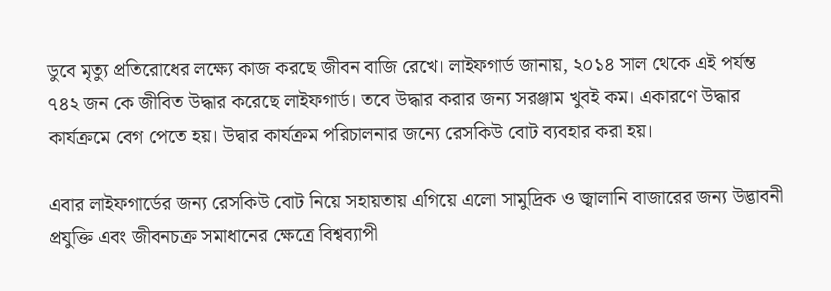ডুবে মৃত্যু প্রতিরোধের লক্ষ্যে কাজ করছে জীবন বাজি রেখে। লাইফগার্ড জানায়, ২০১৪ সাল থেকে এই পর্যন্ত ৭৪২ জন কে জীবিত উদ্ধার করেছে লাইফগার্ড। তবে উদ্ধার করার জন্য সরঞ্জাম খুবই কম। একারণে উদ্ধার কার্যক্রমে বেগ পেতে হয়। উদ্বার কার্যক্রম পরিচালনার জন্যে রেসকিউ বোট ব্যবহার করা হয়।

এবার লাইফগার্ডের জন্য রেসকিউ বোট নিয়ে সহায়তায় এগিয়ে এলো সামুদ্রিক ও জ্বালানি বাজারের জন্য উদ্ভাবনী প্রযুক্তি এবং জীবনচক্র সমাধানের ক্ষেত্রে বিশ্বব্যাপী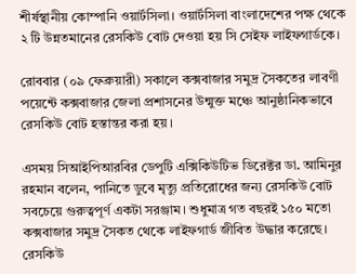শীর্ষস্থানীয় কোম্পানি ওয়ার্টসিলা। ওয়ার্টসিলা বাংলাদেশের পক্ষ থেকে ২ টি উন্নতমানের রেসকিউ বোট দেওয়া হয় সি সেইফ লাইফগার্ডকে।

রোববার (০৯ ফেব্রুয়ারী) সকালে কক্সবাজার সমুদ্র সৈকতের লাবণী পয়েন্টে কক্সবাজার জেলা প্রশাসনের উন্মুক্ত মঞ্চে আনুষ্ঠানিকভাবে রেসকিউ বোট হস্তান্তর করা হয়।

এসময় সিআইপিআরবির ডেপুটি এক্সিকিউটিভ ডিরেক্টর ডা. আমিনুর রহমান বলেন, পানিতে ডুবে মৃত্যু প্রতিরোধের জন্য রেসকিউ বোট সবচেয়ে গুরুত্বপূর্ণ একটা সরঞ্জাম। শুধুমাত্র গত বছরই ১৫০ মতো কক্সবাজার সমুদ্র সৈকত থেকে লাইফগার্ড জীবিত উদ্ধার করেছে। রেসকিউ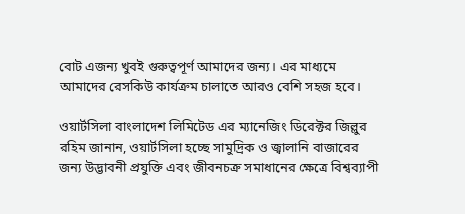বোট এজন্য খুবই গুরুত্বপূর্ণ আমাদের জন্য। এর মাধ্যমে আমাদের রেসকিউ কার্যক্রম চালাতে আরও বেশি সহজ হবে।

ওয়ার্টসিলা বাংলাদেশ লিমিটেড এর ম্যানেজিং ডিরেক্টর জিল্লুর রহিম জানান, ওয়ার্টসিলা হচ্ছে সামুদ্রিক ও জ্বালানি বাজারের জন্য উদ্ভাবনী প্রযুক্তি এবং জীবনচক্র সমাধানের ক্ষেত্রে বিশ্বব্যাপী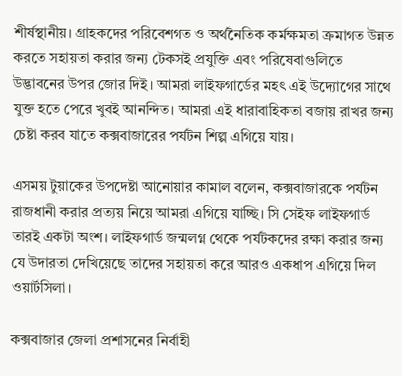শীর্ষস্থানীয়। গ্রাহকদের পরিবেশগত ও অর্থনৈতিক কর্মক্ষমতা ক্রমাগত উন্নত করতে সহায়তা করার জন্য টেকসই প্রযুক্তি এবং পরিষেবাগুলিতে উদ্ভাবনের উপর জোর দিই। আমরা লাইফগার্ডের মহৎ এই উদ্যোগের সাথে যুক্ত হতে পেরে খুবই আনন্দিত। আমরা এই ধারাবাহিকতা বজায় রাখর জন্য চেষ্টা করব যাতে কক্সবাজারের পর্যটন শিল্প এগিয়ে যায়।

এসময় টুয়াকের উপদেষ্টা আনোয়ার কামাল বলেন, কক্সবাজারকে পর্যটন রাজধানী করার প্রত্যয় নিয়ে আমরা এগিয়ে যাচ্ছি। সি সেইফ লাইফগার্ড তারই একটা অংশ। লাইফগার্ড জন্মলগ্ন থেকে পর্যটকদের রক্ষা করার জন্য যে উদারতা দেখিয়েছে তাদের সহায়তা করে আরও একধাপ এগিয়ে দিল ওয়ার্টসিলা।

কক্সবাজার জেলা প্রশাসনের নির্বাহী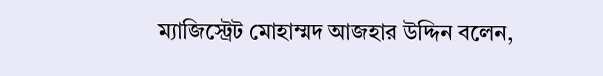ম্যাজিস্ট্রেট মোহাম্মদ আজহার উদ্দিন বলেন,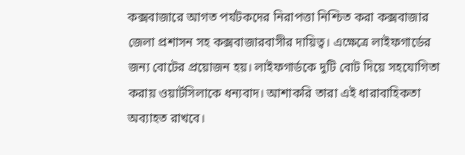কক্সবাজারে আগত পর্যটকদের নিরাপত্তা নিশ্চিত করা কক্সবাজার জেলা প্রশাসন সহ কক্সবাজারবাসীর দায়িত্ব। এক্ষেত্রে লাইফগার্ডের জন্য বোটের প্রয়োজন হয়। লাইফগার্ডকে দুটি বোট দিয়ে সহযোগিতা করায় ওয়ার্টসিলাকে ধন্যবাদ। আশাকরি তারা এই ধারাবাহিকতা অব্যাহত রাখবে।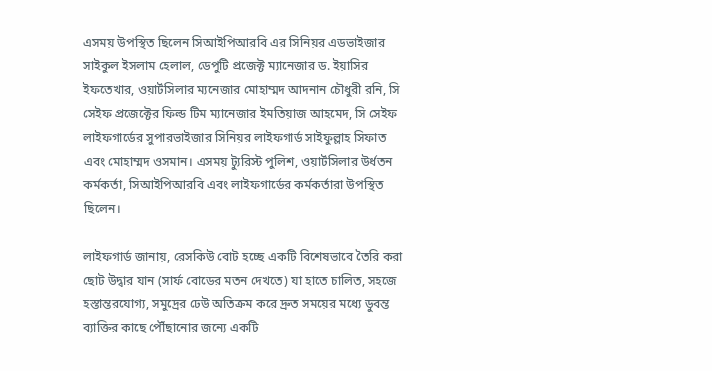এসময় উপস্থিত ছিলেন সিআইপিআরবি এর সিনিয়র এডভাইজার সাইকুল ইসলাম হেলাল, ডেপুটি প্রজেক্ট ম্যানেজার ড. ইয়াসির ইফতেখার, ওয়ার্টসিলার ম্যনেজার মোহাম্মদ আদনান চৌধুরী রনি, সি সেইফ প্রজেক্টের ফিল্ড টিম ম্যানেজার ইমতিয়াজ আহমেদ, সি সেইফ লাইফগার্ডের সুপারভাইজার সিনিয়র লাইফগার্ড সাইফুল্লাহ সিফাত এবং মোহাম্মদ ওসমান। এসময় ট্যুরিস্ট পুলিশ, ওয়ার্টসিলার উর্ধতন কর্মকর্তা, সিআইপিআরবি এবং লাইফগার্ডের কর্মকর্তারা উপস্থিত ছিলেন।

লাইফগার্ড জানায়, রেসকিউ বোট হচ্ছে একটি বিশেষভাবে তৈরি করা ছোট উদ্বার যান (সার্ফ বোডের মতন দেখতে) যা হাতে চালিত, সহজে হস্তান্তরযোগ্য, সমুদ্রের ঢেউ অতিক্রম করে দ্রুত সময়ের মধ্যে ডুবন্ত ব্যাক্তির কাছে পৌঁছানোর জন্যে একটি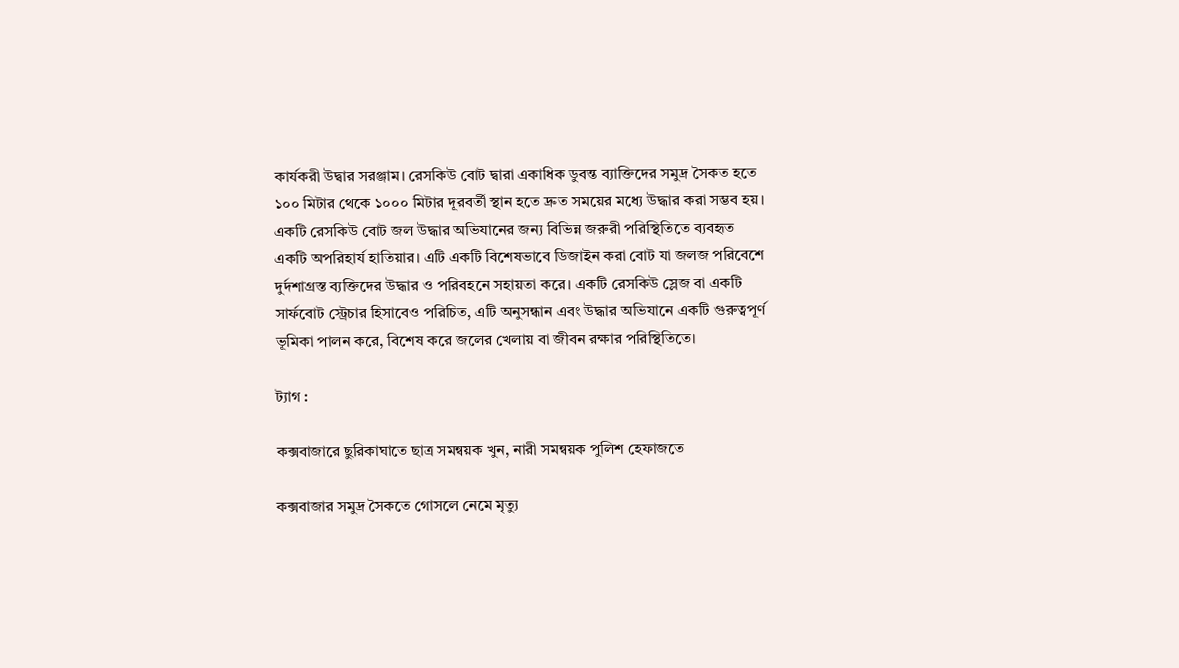কার্যকরী উদ্বার সরঞ্জাম। রেসকিউ বোট দ্বারা একাধিক ডুবন্ত ব্যাক্তিদের সমুদ্র সৈকত হতে ১০০ মিটার থেকে ১০০০ মিটার দূরবর্তী স্থান হতে দ্রুত সময়ের মধ্যে উদ্ধার করা সম্ভব হয়। একটি রেসকিউ বোট জল উদ্ধার অভিযানের জন্য বিভিন্ন জরুরী পরিস্থিতিতে ব্যবহৃত একটি অপরিহার্য হাতিয়ার। এটি একটি বিশেষভাবে ডিজাইন করা বোট যা জলজ পরিবেশে দুর্দশাগ্রস্ত ব্যক্তিদের উদ্ধার ও পরিবহনে সহায়তা করে। একটি রেসকিউ স্লেজ বা একটি সার্ফবোট স্ট্রেচার হিসাবেও পরিচিত, এটি অনুসন্ধান এবং উদ্ধার অভিযানে একটি গুরুত্বপূর্ণ ভূমিকা পালন করে, বিশেষ করে জলের খেলায় বা জীবন রক্ষার পরিস্থিতিতে।

ট্যাগ :

কক্সবাজারে ছুরিকাঘাতে ছাত্র সমন্বয়ক খুন, নারী সমন্বয়ক পুলিশ হেফাজতে

কক্সবাজার সমুদ্র সৈকতে গোসলে নেমে মৃত্যু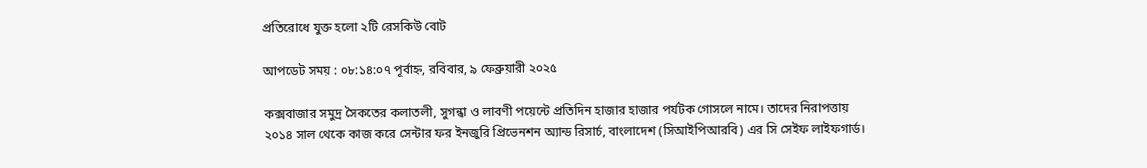প্রতিরোধে যুক্ত হলো ২টি রেসকিউ বোট

আপডেট সময় : ০৮:১৪:০৭ পূর্বাহ্ন, রবিবার, ৯ ফেব্রুয়ারী ২০২৫

কক্সবাজার সমুদ্র সৈকতের কলাতলী, সুগন্ধা ও লাবণী পয়েন্টে প্রতিদিন হাজার হাজার পর্যটক গোসলে নামে। তাদের নিরাপত্তায় ২০১৪ সাল থেকে কাজ করে সেন্টার ফর ইনজুরি প্রিভেনশন অ্যান্ড রিসার্চ, বাংলাদেশ (সিআইপিআরবি) এর সি সেইফ লাইফগার্ড।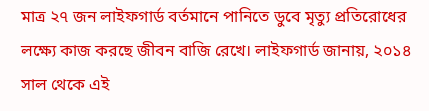মাত্র ২৭ জন লাইফগার্ড বর্তমানে পানিতে ডুবে মৃত্যু প্রতিরোধের লক্ষ্যে কাজ করছে জীবন বাজি রেখে। লাইফগার্ড জানায়, ২০১৪ সাল থেকে এই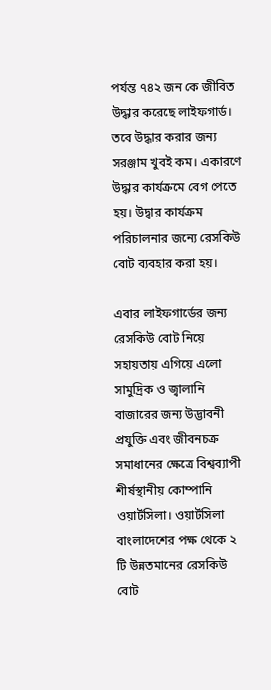পর্যন্ত ৭৪২ জন কে জীবিত উদ্ধার করেছে লাইফগার্ড। তবে উদ্ধার করার জন্য সরঞ্জাম খুবই কম। একারণে উদ্ধার কার্যক্রমে বেগ পেতে হয়। উদ্বার কার্যক্রম পরিচালনার জন্যে রেসকিউ বোট ব্যবহার করা হয়।

এবার লাইফগার্ডের জন্য রেসকিউ বোট নিয়ে সহায়তায় এগিয়ে এলো সামুদ্রিক ও জ্বালানি বাজারের জন্য উদ্ভাবনী প্রযুক্তি এবং জীবনচক্র সমাধানের ক্ষেত্রে বিশ্বব্যাপী শীর্ষস্থানীয় কোম্পানি ওয়ার্টসিলা। ওয়ার্টসিলা বাংলাদেশের পক্ষ থেকে ২ টি উন্নতমানের রেসকিউ বোট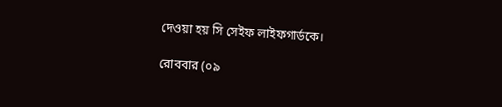দেওয়া হয় সি সেইফ লাইফগার্ডকে।

রোববার (০৯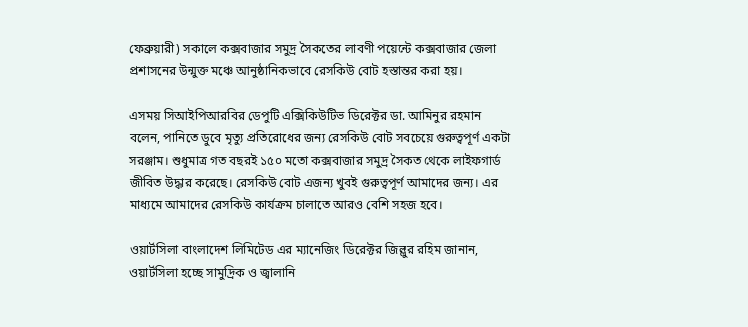ফেব্রুয়ারী) সকালে কক্সবাজার সমুদ্র সৈকতের লাবণী পয়েন্টে কক্সবাজার জেলা প্রশাসনের উন্মুক্ত মঞ্চে আনুষ্ঠানিকভাবে রেসকিউ বোট হস্তান্তর করা হয়।

এসময় সিআইপিআরবির ডেপুটি এক্সিকিউটিভ ডিরেক্টর ডা. আমিনুর রহমান বলেন, পানিতে ডুবে মৃত্যু প্রতিরোধের জন্য রেসকিউ বোট সবচেয়ে গুরুত্বপূর্ণ একটা সরঞ্জাম। শুধুমাত্র গত বছরই ১৫০ মতো কক্সবাজার সমুদ্র সৈকত থেকে লাইফগার্ড জীবিত উদ্ধার করেছে। রেসকিউ বোট এজন্য খুবই গুরুত্বপূর্ণ আমাদের জন্য। এর মাধ্যমে আমাদের রেসকিউ কার্যক্রম চালাতে আরও বেশি সহজ হবে।

ওয়ার্টসিলা বাংলাদেশ লিমিটেড এর ম্যানেজিং ডিরেক্টর জিল্লুর রহিম জানান, ওয়ার্টসিলা হচ্ছে সামুদ্রিক ও জ্বালানি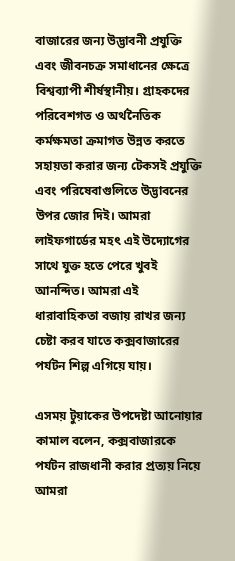বাজারের জন্য উদ্ভাবনী প্রযুক্তি এবং জীবনচক্র সমাধানের ক্ষেত্রে বিশ্বব্যাপী শীর্ষস্থানীয়। গ্রাহকদের পরিবেশগত ও অর্থনৈতিক কর্মক্ষমতা ক্রমাগত উন্নত করতে সহায়তা করার জন্য টেকসই প্রযুক্তি এবং পরিষেবাগুলিতে উদ্ভাবনের উপর জোর দিই। আমরা লাইফগার্ডের মহৎ এই উদ্যোগের সাথে যুক্ত হতে পেরে খুবই আনন্দিত। আমরা এই ধারাবাহিকতা বজায় রাখর জন্য চেষ্টা করব যাতে কক্সবাজারের পর্যটন শিল্প এগিয়ে যায়।

এসময় টুয়াকের উপদেষ্টা আনোয়ার কামাল বলেন, কক্সবাজারকে পর্যটন রাজধানী করার প্রত্যয় নিয়ে আমরা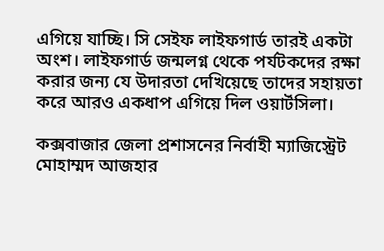এগিয়ে যাচ্ছি। সি সেইফ লাইফগার্ড তারই একটা অংশ। লাইফগার্ড জন্মলগ্ন থেকে পর্যটকদের রক্ষা করার জন্য যে উদারতা দেখিয়েছে তাদের সহায়তা করে আরও একধাপ এগিয়ে দিল ওয়ার্টসিলা।

কক্সবাজার জেলা প্রশাসনের নির্বাহী ম্যাজিস্ট্রেট মোহাম্মদ আজহার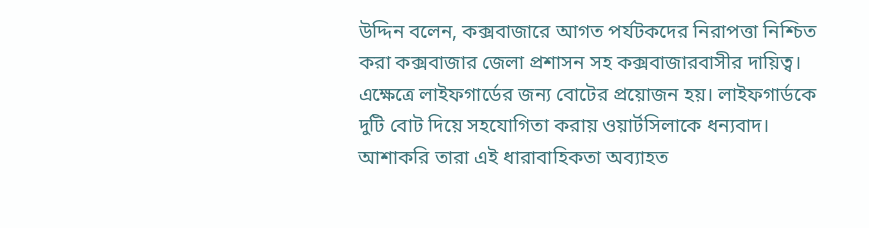উদ্দিন বলেন, কক্সবাজারে আগত পর্যটকদের নিরাপত্তা নিশ্চিত করা কক্সবাজার জেলা প্রশাসন সহ কক্সবাজারবাসীর দায়িত্ব। এক্ষেত্রে লাইফগার্ডের জন্য বোটের প্রয়োজন হয়। লাইফগার্ডকে দুটি বোট দিয়ে সহযোগিতা করায় ওয়ার্টসিলাকে ধন্যবাদ। আশাকরি তারা এই ধারাবাহিকতা অব্যাহত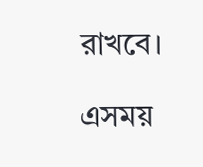রাখবে।

এসময়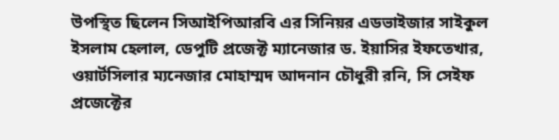উপস্থিত ছিলেন সিআইপিআরবি এর সিনিয়র এডভাইজার সাইকুল ইসলাম হেলাল, ডেপুটি প্রজেক্ট ম্যানেজার ড. ইয়াসির ইফতেখার, ওয়ার্টসিলার ম্যনেজার মোহাম্মদ আদনান চৌধুরী রনি, সি সেইফ প্রজেক্টের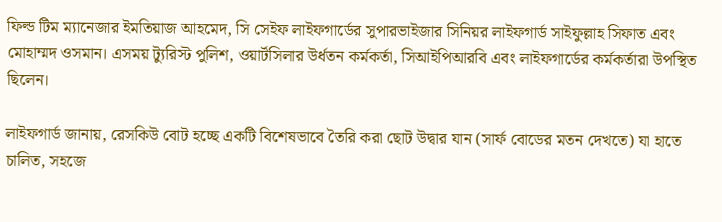ফিল্ড টিম ম্যানেজার ইমতিয়াজ আহমেদ, সি সেইফ লাইফগার্ডের সুপারভাইজার সিনিয়র লাইফগার্ড সাইফুল্লাহ সিফাত এবং মোহাম্মদ ওসমান। এসময় ট্যুরিস্ট পুলিশ, ওয়ার্টসিলার উর্ধতন কর্মকর্তা, সিআইপিআরবি এবং লাইফগার্ডের কর্মকর্তারা উপস্থিত ছিলেন।

লাইফগার্ড জানায়, রেসকিউ বোট হচ্ছে একটি বিশেষভাবে তৈরি করা ছোট উদ্বার যান (সার্ফ বোডের মতন দেখতে) যা হাতে চালিত, সহজে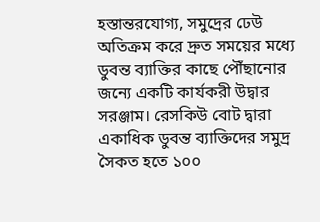হস্তান্তরযোগ্য, সমুদ্রের ঢেউ অতিক্রম করে দ্রুত সময়ের মধ্যে ডুবন্ত ব্যাক্তির কাছে পৌঁছানোর জন্যে একটি কার্যকরী উদ্বার সরঞ্জাম। রেসকিউ বোট দ্বারা একাধিক ডুবন্ত ব্যাক্তিদের সমুদ্র সৈকত হতে ১০০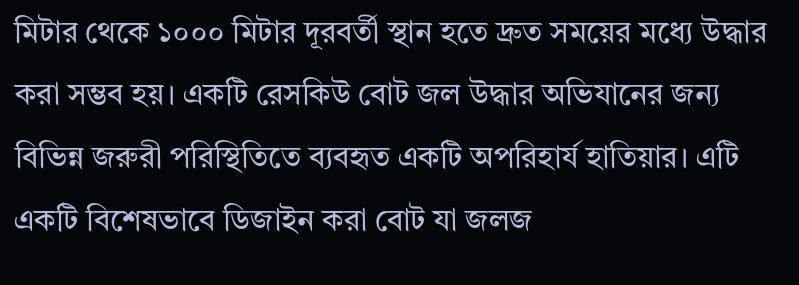মিটার থেকে ১০০০ মিটার দূরবর্তী স্থান হতে দ্রুত সময়ের মধ্যে উদ্ধার করা সম্ভব হয়। একটি রেসকিউ বোট জল উদ্ধার অভিযানের জন্য বিভিন্ন জরুরী পরিস্থিতিতে ব্যবহৃত একটি অপরিহার্য হাতিয়ার। এটি একটি বিশেষভাবে ডিজাইন করা বোট যা জলজ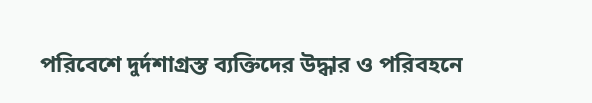পরিবেশে দুর্দশাগ্রস্ত ব্যক্তিদের উদ্ধার ও পরিবহনে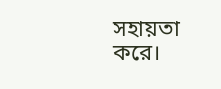সহায়তা করে।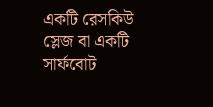একটি রেসকিউ স্লেজ বা একটি সার্ফবোট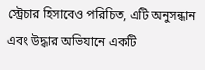স্ট্রেচার হিসাবেও পরিচিত, এটি অনুসন্ধান এবং উদ্ধার অভিযানে একটি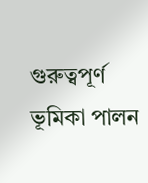গুরুত্বপূর্ণ ভূমিকা পালন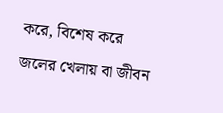করে, বিশেষ করে জলের খেলায় বা জীবন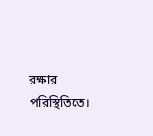রক্ষার পরিস্থিতিতে।